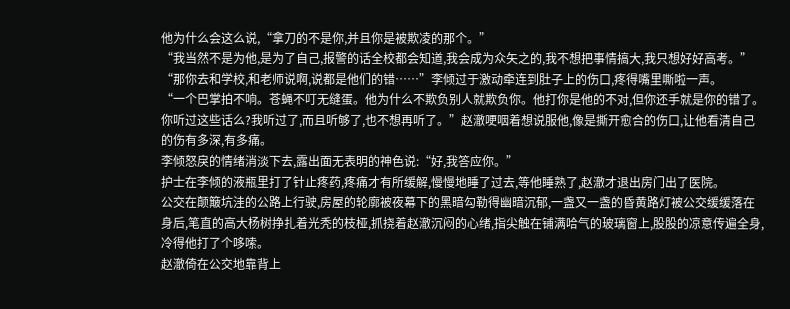他为什么会这么说,“拿刀的不是你,并且你是被欺凌的那个。”
“我当然不是为他,是为了自己,报警的话全校都会知道,我会成为众矢之的,我不想把事情搞大,我只想好好高考。”
“那你去和学校,和老师说啊,说都是他们的错……”李倾过于激动牵连到肚子上的伤口,疼得嘴里嘶啦一声。
“一个巴掌拍不响。苍蝇不叮无缝蛋。他为什么不欺负别人就欺负你。他打你是他的不对,但你还手就是你的错了。你听过这些话么?我听过了,而且听够了,也不想再听了。”赵澈哽咽着想说服他,像是撕开愈合的伤口,让他看清自己的伤有多深,有多痛。
李倾怒戾的情绪消淡下去,露出面无表明的神色说:“好,我答应你。”
护士在李倾的液瓶里打了针止疼药,疼痛才有所缓解,慢慢地睡了过去,等他睡熟了,赵澈才退出房门出了医院。
公交在颠簸坑洼的公路上行驶,房屋的轮廓被夜幕下的黑暗勾勒得幽暗沉郁,一盏又一盏的昏黄路灯被公交缓缓落在身后,笔直的高大杨树挣扎着光秃的枝桠,抓挠着赵澈沉闷的心绪,指尖触在铺满哈气的玻璃窗上,股股的凉意传遍全身,冷得他打了个哆嗦。
赵澈倚在公交地靠背上